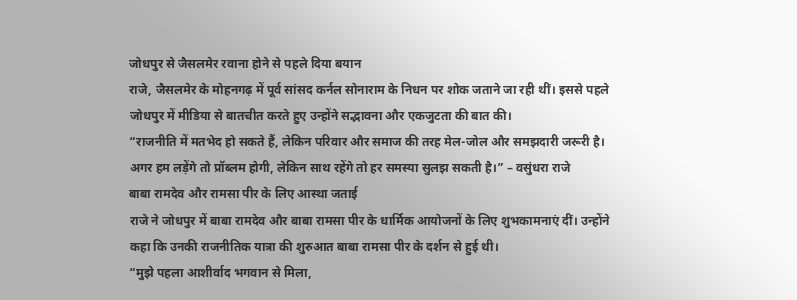जोधपुर से जैसलमेर रवाना होने से पहले दिया बयान
राजे, जैसलमेर के मोहनगढ़ में पूर्व सांसद कर्नल सोनाराम के निधन पर शोक जताने जा रही थीं। इससे पहले जोधपुर में मीडिया से बातचीत करते हुए उन्होंने सद्भावना और एकजुटता की बात की।
“राजनीति में मतभेद हो सकते हैं, लेकिन परिवार और समाज की तरह मेल-जोल और समझदारी जरूरी है। अगर हम लड़ेंगे तो प्रॉब्लम होगी, लेकिन साथ रहेंगे तो हर समस्या सुलझ सकती है।” – वसुंधरा राजे
बाबा रामदेव और रामसा पीर के लिए आस्था जताई
राजे ने जोधपुर में बाबा रामदेव और बाबा रामसा पीर के धार्मिक आयोजनों के लिए शुभकामनाएं दीं। उन्होंने कहा कि उनकी राजनीतिक यात्रा की शुरुआत बाबा रामसा पीर के दर्शन से हुई थी।
“मुझे पहला आशीर्वाद भगवान से मिला,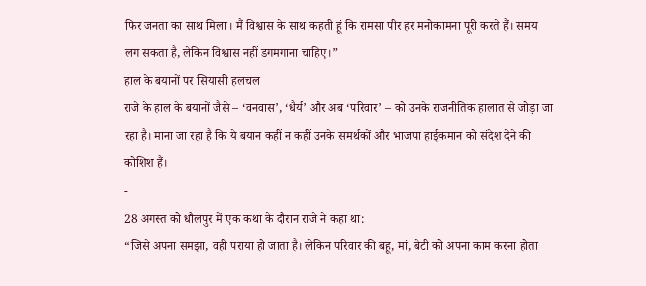फिर जनता का साथ मिला। मैं विश्वास के साथ कहती हूं कि रामसा पीर हर मनोकामना पूरी करते हैं। समय लग सकता है, लेकिन विश्वास नहीं डगमगाना चाहिए।”
हाल के बयानों पर सियासी हलचल
राजे के हाल के बयानों जैसे – ‘वनवास’, ‘धैर्य’ और अब ‘परिवार’ – को उनके राजनीतिक हालात से जोड़ा जा रहा है। माना जा रहा है कि ये बयान कहीं न कहीं उनके समर्थकों और भाजपा हाईकमान को संदेश देने की कोशिश हैं।
-
28 अगस्त को धौलपुर में एक कथा के दौरान राजे ने कहा था:
“जिसे अपना समझा, वही पराया हो जाता है। लेकिन परिवार की बहू, मां, बेटी को अपना काम करना होता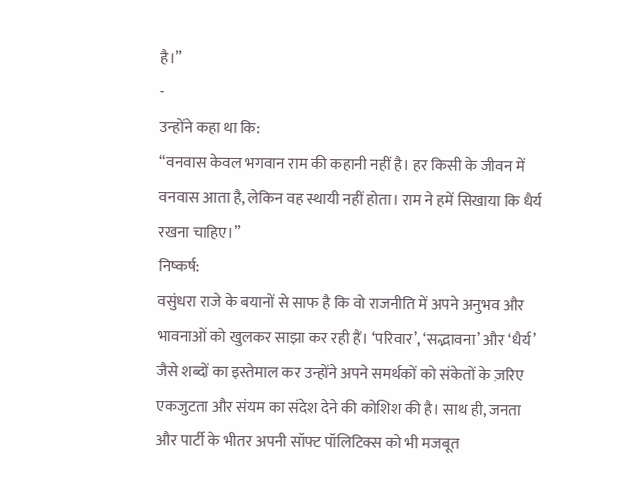है।”
-
उन्होंने कहा था कि:
“वनवास केवल भगवान राम की कहानी नहीं है। हर किसी के जीवन में वनवास आता है, लेकिन वह स्थायी नहीं होता। राम ने हमें सिखाया कि धैर्य रखना चाहिए।”
निष्कर्ष:
वसुंधरा राजे के बयानों से साफ है कि वो राजनीति में अपने अनुभव और भावनाओं को खुलकर साझा कर रही हैं। ‘परिवार’, ‘सद्भावना’ और ‘धैर्य’ जैसे शब्दों का इस्तेमाल कर उन्होंने अपने समर्थकों को संकेतों के ज़रिए एकजुटता और संयम का संदेश देने की कोशिश की है। साथ ही, जनता और पार्टी के भीतर अपनी सॉफ्ट पॉलिटिक्स को भी मजबूत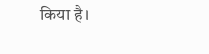किया है।